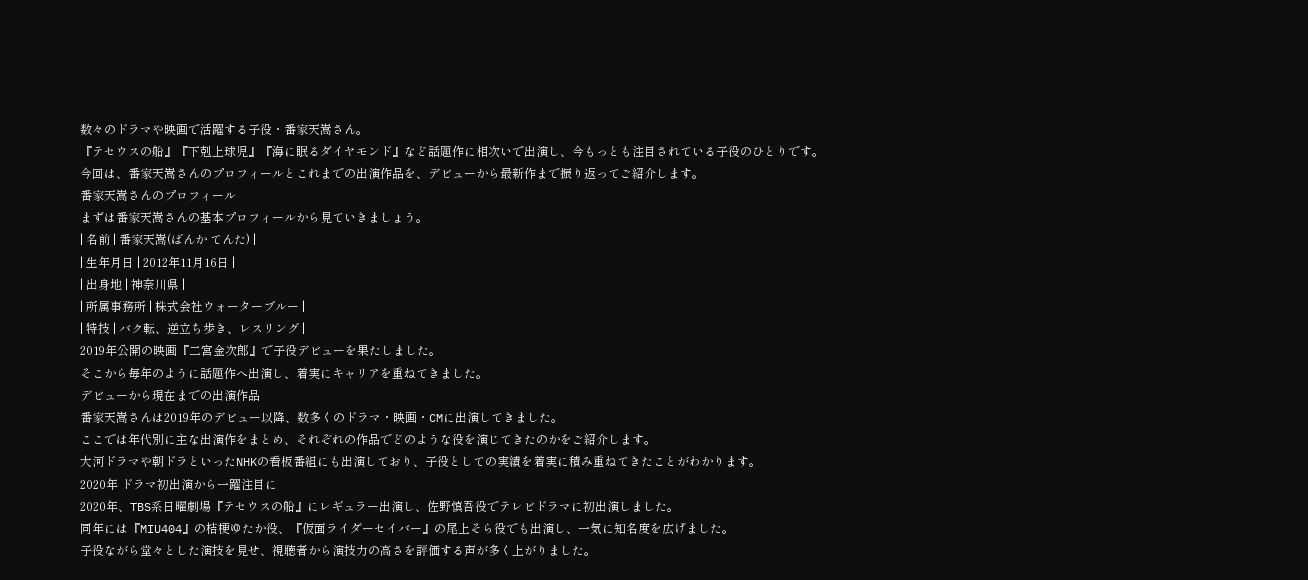数々のドラマや映画で活躍する子役・番家天嵩さん。
『テセウスの船』『下剋上球児』『海に眠るダイヤモンド』など話題作に相次いで出演し、今もっとも注目されている子役のひとりです。
今回は、番家天嵩さんのプロフィールとこれまでの出演作品を、デビューから最新作まで振り返ってご紹介します。
番家天嵩さんのプロフィール
まずは番家天嵩さんの基本プロフィールから見ていきましょう。
| 名前 | 番家天嵩(ばんか てんた) |
| 生年月日 | 2012年11月16日 |
| 出身地 | 神奈川県 |
| 所属事務所 | 株式会社ウォーターブルー |
| 特技 | バク転、逆立ち歩き、レスリング |
2019年公開の映画『二宮金次郎』で子役デビューを果たしました。
そこから毎年のように話題作へ出演し、着実にキャリアを重ねてきました。
デビューから現在までの出演作品
番家天嵩さんは2019年のデビュー以降、数多くのドラマ・映画・CMに出演してきました。
ここでは年代別に主な出演作をまとめ、それぞれの作品でどのような役を演じてきたのかをご紹介します。
大河ドラマや朝ドラといったNHKの看板番組にも出演しており、子役としての実績を着実に積み重ねてきたことがわかります。
2020年 ドラマ初出演から一躍注目に
2020年、TBS系日曜劇場『テセウスの船』にレギュラー出演し、佐野慎吾役でテレビドラマに初出演しました。
同年には『MIU404』の桔梗ゆたか役、『仮面ライダーセイバー』の尾上そら役でも出演し、一気に知名度を広げました。
子役ながら堂々とした演技を見せ、視聴者から演技力の高さを評価する声が多く上がりました。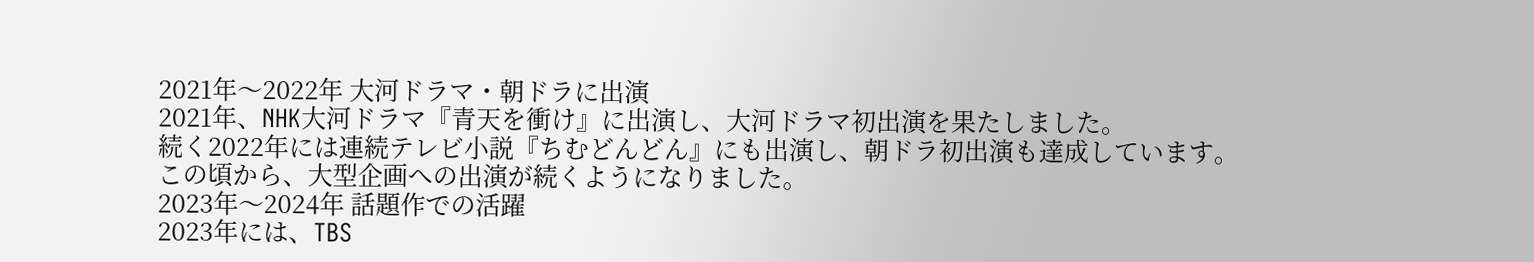2021年〜2022年 大河ドラマ・朝ドラに出演
2021年、NHK大河ドラマ『青天を衝け』に出演し、大河ドラマ初出演を果たしました。
続く2022年には連続テレビ小説『ちむどんどん』にも出演し、朝ドラ初出演も達成しています。
この頃から、大型企画への出演が続くようになりました。
2023年〜2024年 話題作での活躍
2023年には、TBS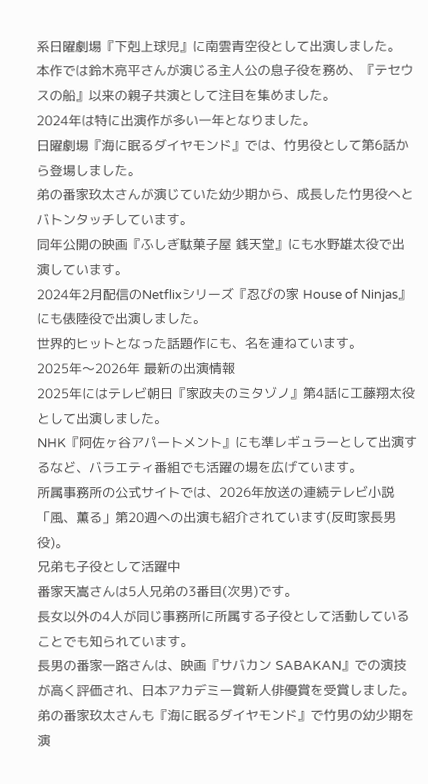系日曜劇場『下剋上球児』に南雲青空役として出演しました。
本作では鈴木亮平さんが演じる主人公の息子役を務め、『テセウスの船』以来の親子共演として注目を集めました。
2024年は特に出演作が多い一年となりました。
日曜劇場『海に眠るダイヤモンド』では、竹男役として第6話から登場しました。
弟の番家玖太さんが演じていた幼少期から、成長した竹男役へとバトンタッチしています。
同年公開の映画『ふしぎ駄菓子屋 銭天堂』にも水野雄太役で出演しています。
2024年2月配信のNetflixシリーズ『忍びの家 House of Ninjas』にも俵陸役で出演しました。
世界的ヒットとなった話題作にも、名を連ねています。
2025年〜2026年 最新の出演情報
2025年にはテレビ朝日『家政夫のミタゾノ』第4話に工藤翔太役として出演しました。
NHK『阿佐ヶ谷アパートメント』にも準レギュラーとして出演するなど、バラエティ番組でも活躍の場を広げています。
所属事務所の公式サイトでは、2026年放送の連続テレビ小説「風、薫る」第20週への出演も紹介されています(反町家長男役)。
兄弟も子役として活躍中
番家天嵩さんは5人兄弟の3番目(次男)です。
長女以外の4人が同じ事務所に所属する子役として活動していることでも知られています。
長男の番家一路さんは、映画『サバカン SABAKAN』での演技が高く評価され、日本アカデミー賞新人俳優賞を受賞しました。
弟の番家玖太さんも『海に眠るダイヤモンド』で竹男の幼少期を演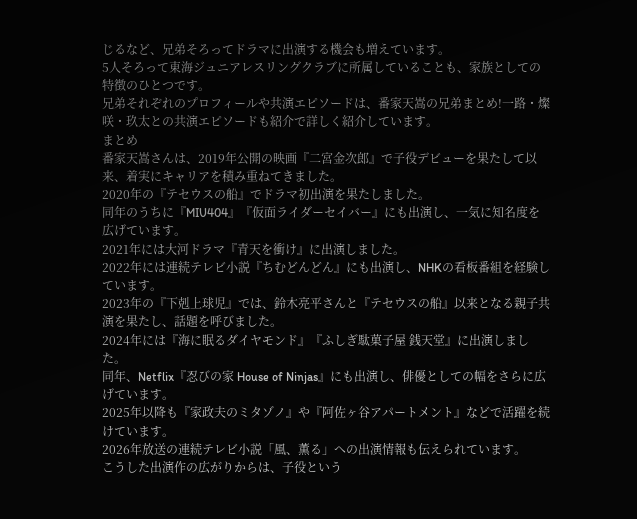じるなど、兄弟そろってドラマに出演する機会も増えています。
5人そろって東海ジュニアレスリングクラブに所属していることも、家族としての特徴のひとつです。
兄弟それぞれのプロフィールや共演エピソードは、番家天嵩の兄弟まとめ!一路・燦咲・玖太との共演エピソードも紹介で詳しく紹介しています。
まとめ
番家天嵩さんは、2019年公開の映画『二宮金次郎』で子役デビューを果たして以来、着実にキャリアを積み重ねてきました。
2020年の『テセウスの船』でドラマ初出演を果たしました。
同年のうちに『MIU404』『仮面ライダーセイバー』にも出演し、一気に知名度を広げています。
2021年には大河ドラマ『青天を衝け』に出演しました。
2022年には連続テレビ小説『ちむどんどん』にも出演し、NHKの看板番組を経験しています。
2023年の『下剋上球児』では、鈴木亮平さんと『テセウスの船』以来となる親子共演を果たし、話題を呼びました。
2024年には『海に眠るダイヤモンド』『ふしぎ駄菓子屋 銭天堂』に出演しました。
同年、Netflix『忍びの家 House of Ninjas』にも出演し、俳優としての幅をさらに広げています。
2025年以降も『家政夫のミタゾノ』や『阿佐ヶ谷アパートメント』などで活躍を続けています。
2026年放送の連続テレビ小説「風、薫る」への出演情報も伝えられています。
こうした出演作の広がりからは、子役という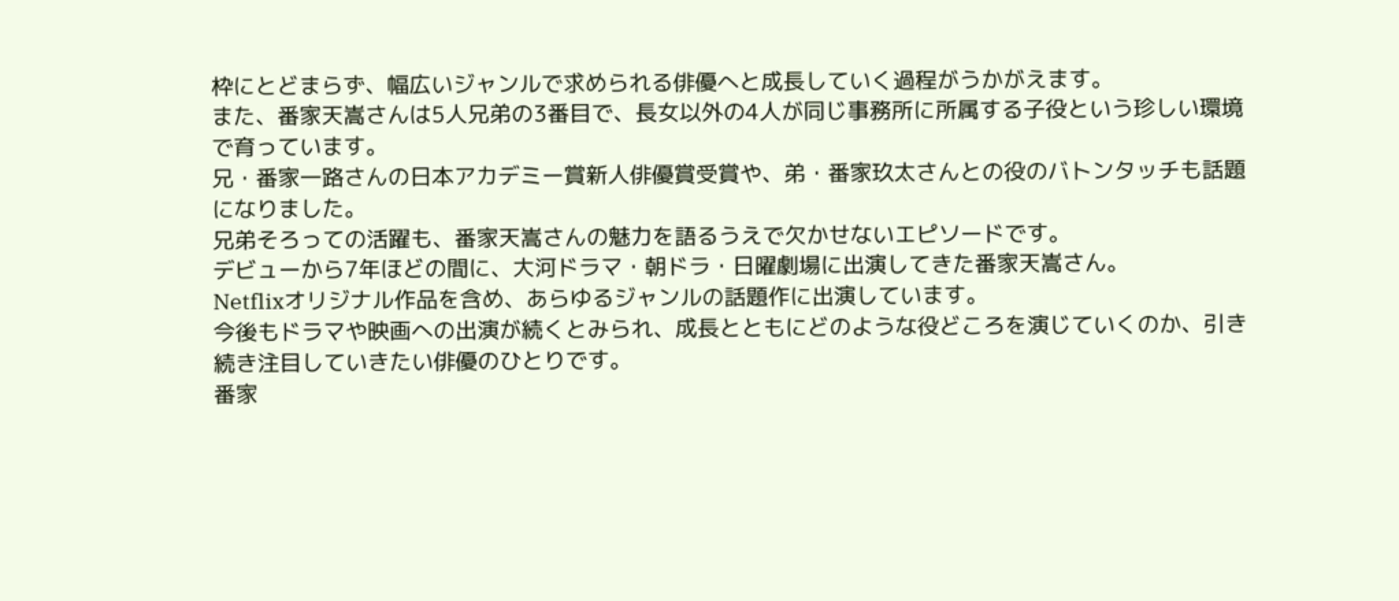枠にとどまらず、幅広いジャンルで求められる俳優へと成長していく過程がうかがえます。
また、番家天嵩さんは5人兄弟の3番目で、長女以外の4人が同じ事務所に所属する子役という珍しい環境で育っています。
兄・番家一路さんの日本アカデミー賞新人俳優賞受賞や、弟・番家玖太さんとの役のバトンタッチも話題になりました。
兄弟そろっての活躍も、番家天嵩さんの魅力を語るうえで欠かせないエピソードです。
デビューから7年ほどの間に、大河ドラマ・朝ドラ・日曜劇場に出演してきた番家天嵩さん。
Netflixオリジナル作品を含め、あらゆるジャンルの話題作に出演しています。
今後もドラマや映画への出演が続くとみられ、成長とともにどのような役どころを演じていくのか、引き続き注目していきたい俳優のひとりです。
番家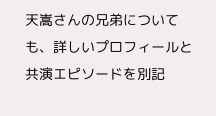天嵩さんの兄弟についても、詳しいプロフィールと共演エピソードを別記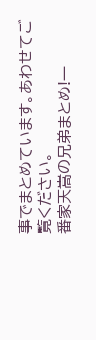事でまとめています。あわせてご覧ください。
番家天嵩の兄弟まとめ!一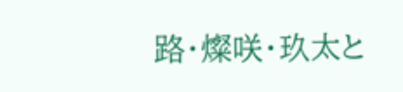路・燦咲・玖太と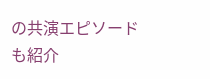の共演エピソードも紹介